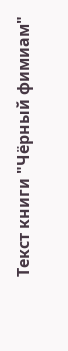Текст книги "Чёрный фимиам"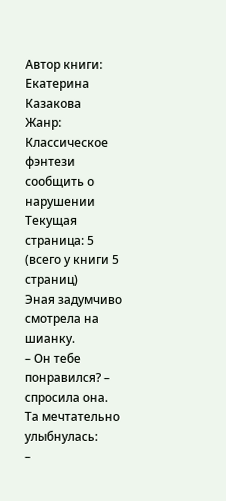Автор книги: Екатерина Казакова
Жанр:
Классическое фэнтези
сообщить о нарушении
Текущая страница: 5 (всего у книги 5 страниц)
Эная задумчиво смотрела на шианку.
– Он тебе понравился? – спросила она.
Та мечтательно улыбнулась:
–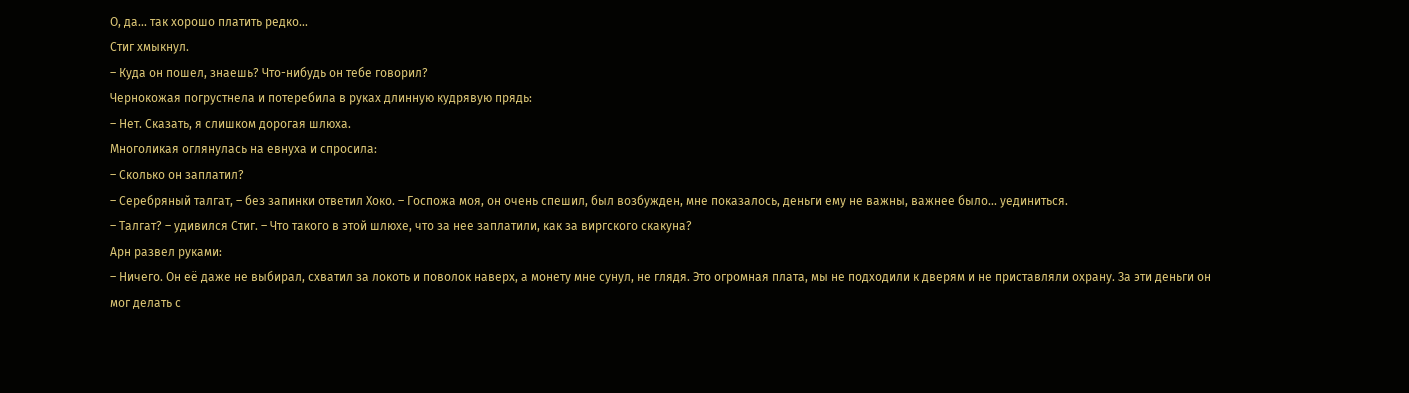О, да... так хорошо платить редко...
Стиг хмыкнул.
– Куда он пошел, знаешь? Что-нибудь он тебе говорил?
Чернокожая погрустнела и потеребила в руках длинную кудрявую прядь:
– Нет. Сказать, я слишком дорогая шлюха.
Многоликая оглянулась на евнуха и спросила:
– Сколько он заплатил?
– Серебряный талгат, – без запинки ответил Хоко. – Госпожа моя, он очень спешил, был возбужден, мне показалось, деньги ему не важны, важнее было... уединиться.
– Талгат? – удивился Стиг. – Что такого в этой шлюхе, что за нее заплатили, как за виргского скакуна?
Арн развел руками:
– Ничего. Он её даже не выбирал, схватил за локоть и поволок наверх, а монету мне сунул, не глядя. Это огромная плата, мы не подходили к дверям и не приставляли охрану. За эти деньги он мог делать с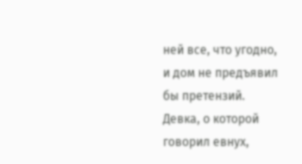ней все, что угодно, и дом не предъявил бы претензий.
Девка, о которой говорил евнух,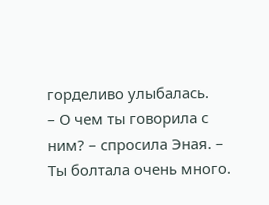горделиво улыбалась.
– О чем ты говорила с ним? – спросила Эная. – Ты болтала очень много.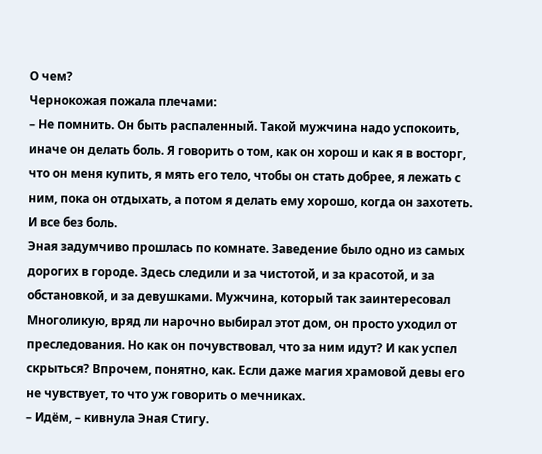О чем?
Чернокожая пожала плечами:
– Не помнить. Он быть распаленный. Такой мужчина надо успокоить, иначе он делать боль. Я говорить о том, как он хорош и как я в восторг, что он меня купить, я мять его тело, чтобы он стать добрее, я лежать с ним, пока он отдыхать, а потом я делать ему хорошо, когда он захотеть. И все без боль.
Эная задумчиво прошлась по комнате. Заведение было одно из самых дорогих в городе. Здесь следили и за чистотой, и за красотой, и за обстановкой, и за девушками. Мужчина, который так заинтересовал Многоликую, вряд ли нарочно выбирал этот дом, он просто уходил от преследования. Но как он почувствовал, что за ним идут? И как успел скрыться? Впрочем, понятно, как. Если даже магия храмовой девы его не чувствует, то что уж говорить о мечниках.
– Идём, – кивнула Эная Стигу.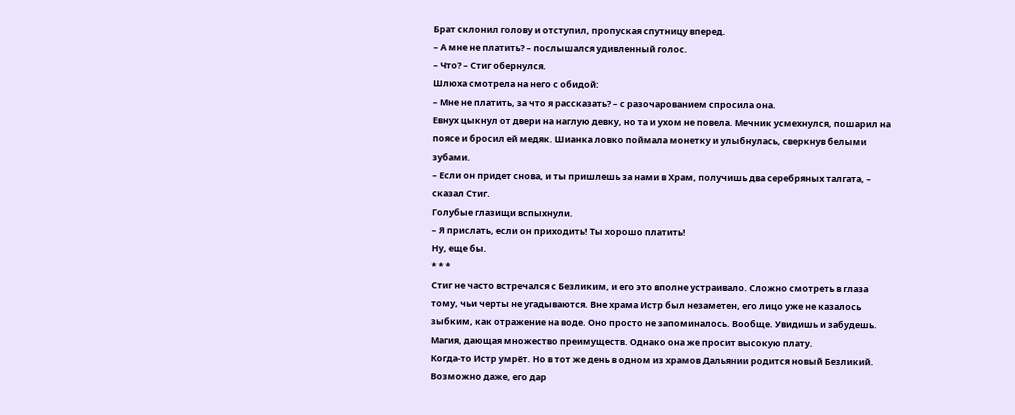Брат склонил голову и отступил, пропуская спутницу вперед.
– А мне не платить? – послышался удивленный голос.
– Что? – Стиг обернулся.
Шлюха смотрела на него с обидой:
– Мне не платить, за что я рассказать? – с разочарованием спросила она.
Евнух цыкнул от двери на наглую девку, но та и ухом не повела. Мечник усмехнулся, пошарил на поясе и бросил ей медяк. Шианка ловко поймала монетку и улыбнулась, сверкнув белыми зубами.
– Если он придет снова, и ты пришлешь за нами в Храм, получишь два серебряных талгата, – сказал Стиг.
Голубые глазищи вспыхнули.
– Я прислать, если он приходить! Ты хорошо платить!
Ну, еще бы.
* * *
Стиг не часто встречался с Безликим, и его это вполне устраивало. Сложно смотреть в глаза тому, чьи черты не угадываются. Вне храма Истр был незаметен, его лицо уже не казалось зыбким, как отражение на воде. Оно просто не запоминалось. Вообще. Увидишь и забудешь. Магия, дающая множество преимуществ. Однако она же просит высокую плату.
Когда-то Истр умрёт. Но в тот же день в одном из храмов Дальянии родится новый Безликий. Возможно даже, его дар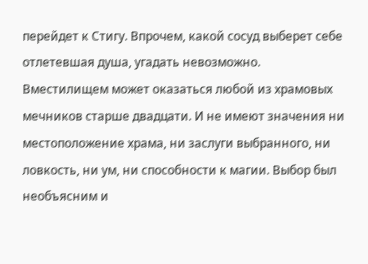перейдет к Стигу. Впрочем, какой сосуд выберет себе отлетевшая душа, угадать невозможно. Вместилищем может оказаться любой из храмовых мечников старше двадцати. И не имеют значения ни местоположение храма, ни заслуги выбранного, ни ловкость, ни ум, ни способности к магии. Выбор был необъясним и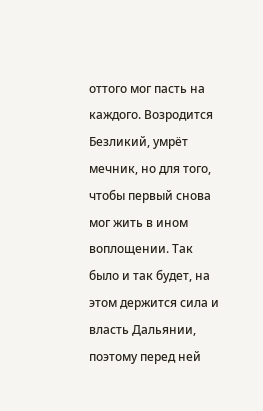оттого мог пасть на каждого. Возродится Безликий, умрёт мечник, но для того, чтобы первый снова мог жить в ином воплощении. Так было и так будет, на этом держится сила и власть Дальянии, поэтому перед ней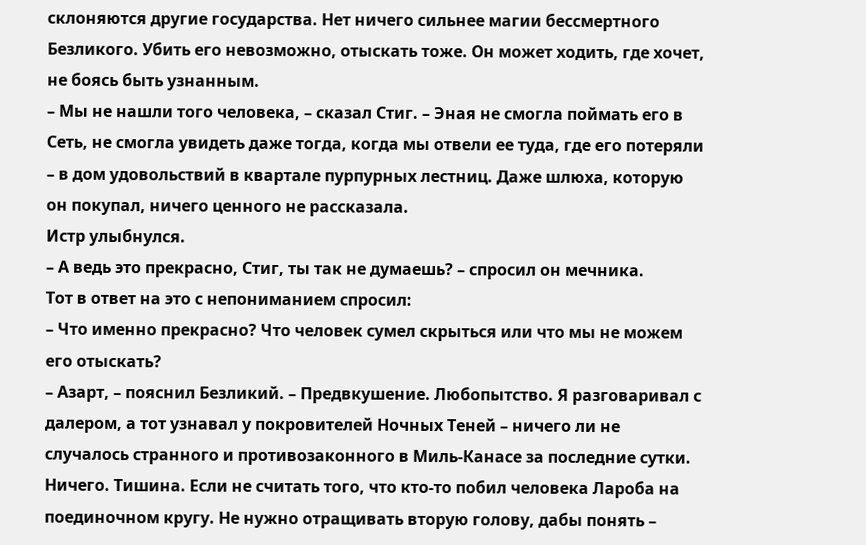склоняются другие государства. Нет ничего сильнее магии бессмертного Безликого. Убить его невозможно, отыскать тоже. Он может ходить, где хочет, не боясь быть узнанным.
– Мы не нашли того человека, – сказал Стиг. – Эная не смогла поймать его в Сеть, не смогла увидеть даже тогда, когда мы отвели ее туда, где его потеряли – в дом удовольствий в квартале пурпурных лестниц. Даже шлюха, которую он покупал, ничего ценного не рассказала.
Истр улыбнулся.
– А ведь это прекрасно, Стиг, ты так не думаешь? – спросил он мечника.
Тот в ответ на это с непониманием спросил:
– Что именно прекрасно? Что человек сумел скрыться или что мы не можем его отыскать?
– Азарт, – пояснил Безликий. – Предвкушение. Любопытство. Я разговаривал с далером, а тот узнавал у покровителей Ночных Теней – ничего ли не случалось странного и противозаконного в Миль-Канасе за последние сутки. Ничего. Тишина. Если не считать того, что кто-то побил человека Лароба на поединочном кругу. Не нужно отращивать вторую голову, дабы понять –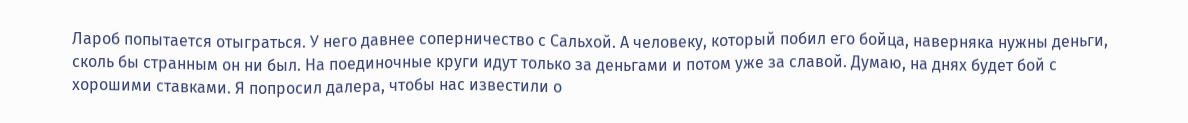Лароб попытается отыграться. У него давнее соперничество с Сальхой. А человеку, который побил его бойца, наверняка нужны деньги, сколь бы странным он ни был. На поединочные круги идут только за деньгами и потом уже за славой. Думаю, на днях будет бой с хорошими ставками. Я попросил далера, чтобы нас известили о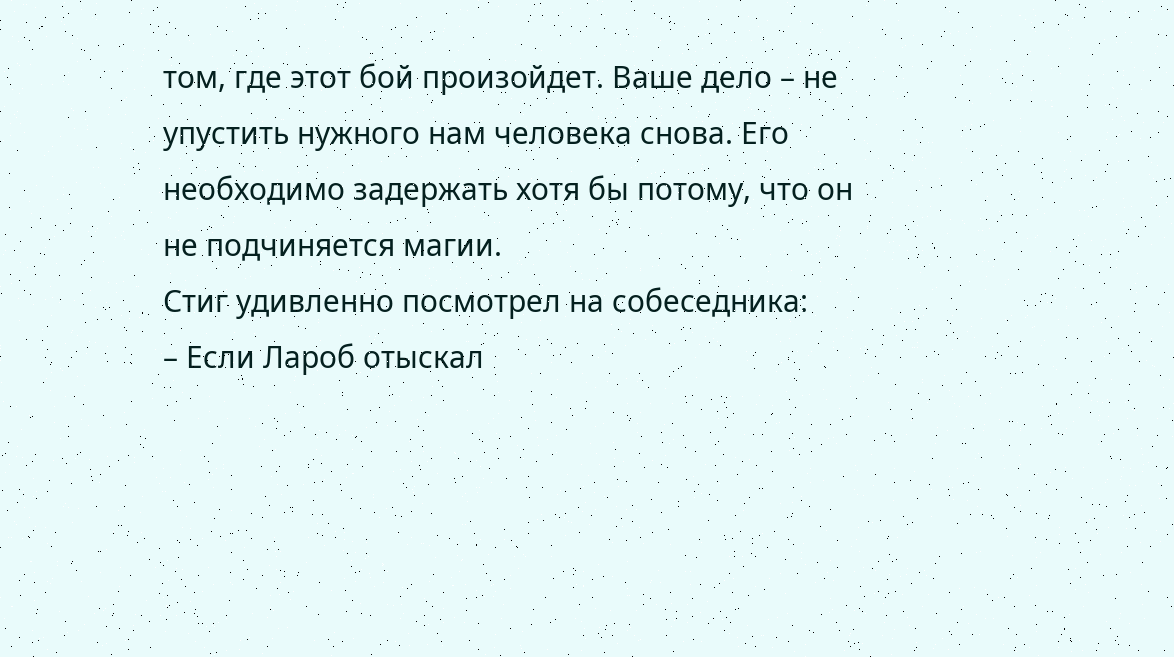том, где этот бой произойдет. Ваше дело – не упустить нужного нам человека снова. Его необходимо задержать хотя бы потому, что он не подчиняется магии.
Стиг удивленно посмотрел на собеседника:
– Если Лароб отыскал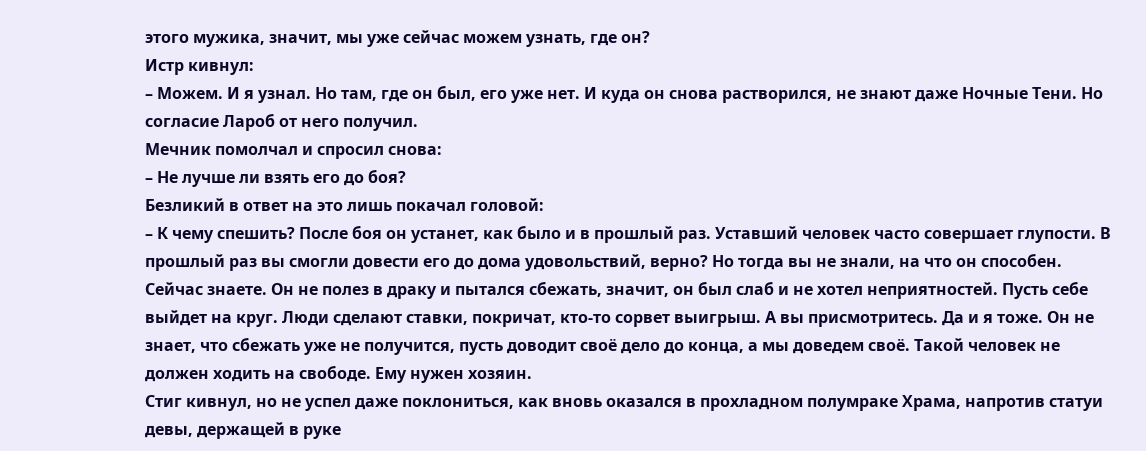этого мужика, значит, мы уже сейчас можем узнать, где он?
Истр кивнул:
– Можем. И я узнал. Но там, где он был, его уже нет. И куда он снова растворился, не знают даже Ночные Тени. Но согласие Лароб от него получил.
Мечник помолчал и спросил снова:
– Не лучше ли взять его до боя?
Безликий в ответ на это лишь покачал головой:
– К чему спешить? После боя он устанет, как было и в прошлый раз. Уставший человек часто совершает глупости. В прошлый раз вы смогли довести его до дома удовольствий, верно? Но тогда вы не знали, на что он способен. Сейчас знаете. Он не полез в драку и пытался сбежать, значит, он был слаб и не хотел неприятностей. Пусть себе выйдет на круг. Люди сделают ставки, покричат, кто-то сорвет выигрыш. А вы присмотритесь. Да и я тоже. Он не знает, что сбежать уже не получится, пусть доводит своё дело до конца, а мы доведем своё. Такой человек не должен ходить на свободе. Ему нужен хозяин.
Стиг кивнул, но не успел даже поклониться, как вновь оказался в прохладном полумраке Храма, напротив статуи девы, держащей в руке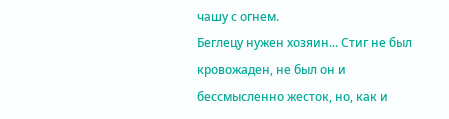чашу с огнем.
Беглецу нужен хозяин... Стиг не был кровожаден, не был он и бессмысленно жесток, но, как и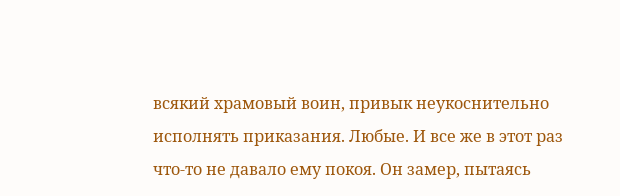всякий храмовый воин, привык неукоснительно исполнять приказания. Любые. И все же в этот раз что-то не давало ему покоя. Он замер, пытаясь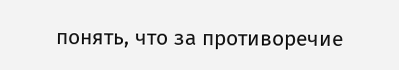понять, что за противоречие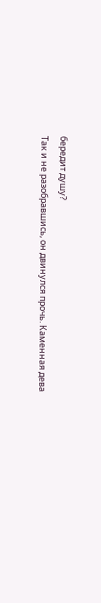бередит душу?
Так и не разобравшись, он двинулся прочь. Каменная дева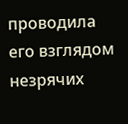проводила его взглядом незрячих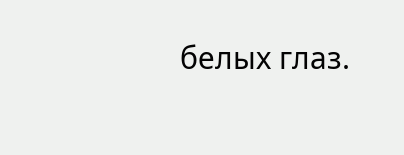белых глаз.